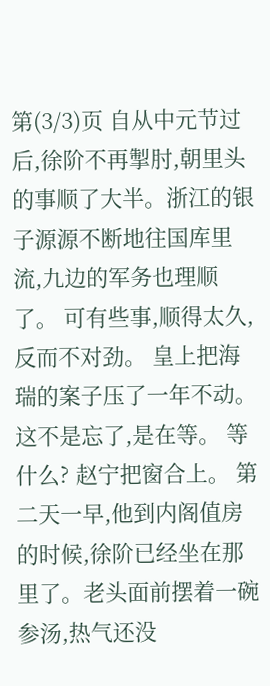第(3/3)页 自从中元节过后,徐阶不再掣肘,朝里头的事顺了大半。浙江的银子源源不断地往国库里流,九边的军务也理顺了。 可有些事,顺得太久,反而不对劲。 皇上把海瑞的案子压了一年不动。这不是忘了,是在等。 等什么? 赵宁把窗合上。 第二天一早,他到内阁值房的时候,徐阶已经坐在那里了。老头面前摆着一碗参汤,热气还没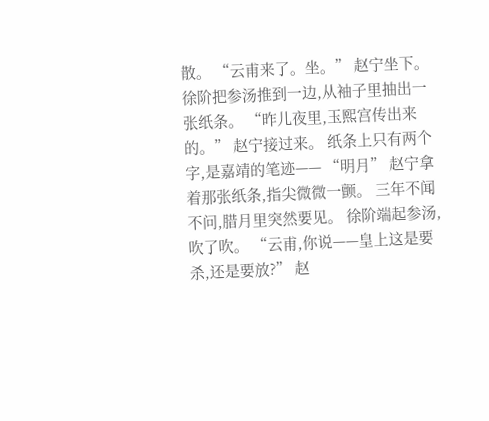散。 “云甫来了。坐。” 赵宁坐下。 徐阶把参汤推到一边,从袖子里抽出一张纸条。 “昨儿夜里,玉熙宫传出来的。” 赵宁接过来。 纸条上只有两个字,是嘉靖的笔迹—— “明月” 赵宁拿着那张纸条,指尖微微一颤。 三年不闻不问,腊月里突然要见。 徐阶端起参汤,吹了吹。 “云甫,你说——皇上这是要杀,还是要放?” 赵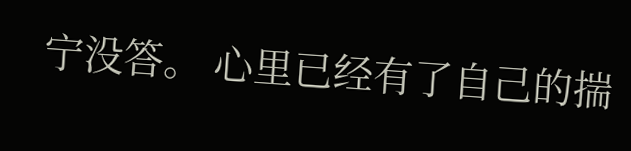宁没答。 心里已经有了自己的揣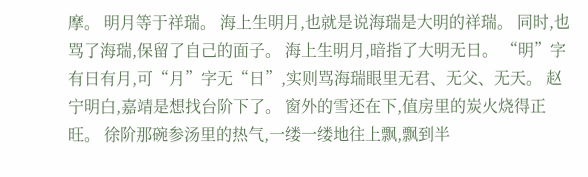摩。 明月等于祥瑞。 海上生明月,也就是说海瑞是大明的祥瑞。 同时,也骂了海瑞,保留了自己的面子。 海上生明月,暗指了大明无日。 “明”字有日有月,可“月”字无“日”,实则骂海瑞眼里无君、无父、无天。 赵宁明白,嘉靖是想找台阶下了。 窗外的雪还在下,值房里的炭火烧得正旺。 徐阶那碗参汤里的热气,一缕一缕地往上飘,飘到半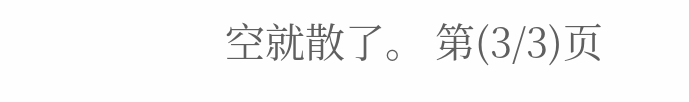空就散了。 第(3/3)页